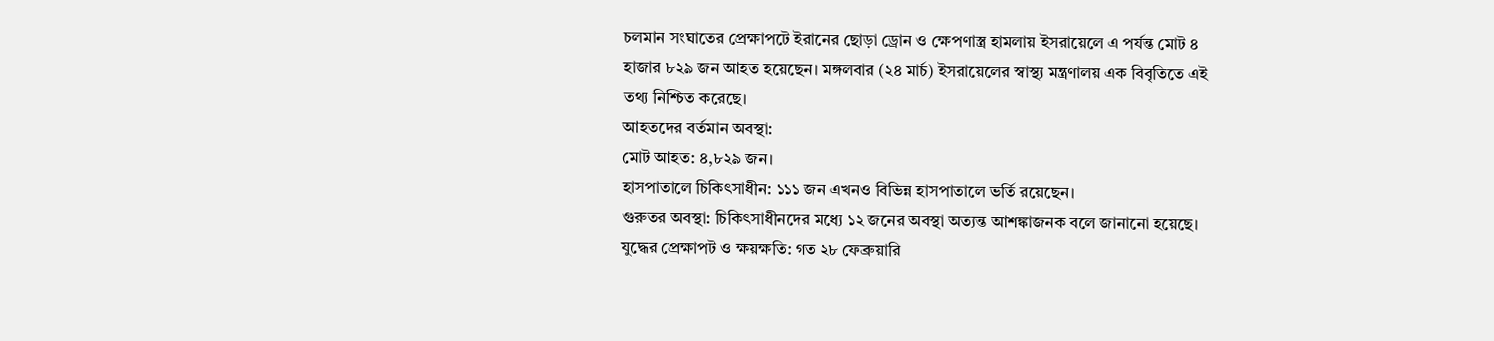চলমান সংঘাতের প্রেক্ষাপটে ইরানের ছোড়া ড্রোন ও ক্ষেপণাস্ত্র হামলায় ইসরায়েলে এ পর্যন্ত মোট ৪ হাজার ৮২৯ জন আহত হয়েছেন। মঙ্গলবার (২৪ মার্চ) ইসরায়েলের স্বাস্থ্য মন্ত্রণালয় এক বিবৃতিতে এই তথ্য নিশ্চিত করেছে।
আহতদের বর্তমান অবস্থা:
মোট আহত: ৪,৮২৯ জন।
হাসপাতালে চিকিৎসাধীন: ১১১ জন এখনও বিভিন্ন হাসপাতালে ভর্তি রয়েছেন।
গুরুতর অবস্থা: চিকিৎসাধীনদের মধ্যে ১২ জনের অবস্থা অত্যন্ত আশঙ্কাজনক বলে জানানো হয়েছে।
যুদ্ধের প্রেক্ষাপট ও ক্ষয়ক্ষতি: গত ২৮ ফেব্রুয়ারি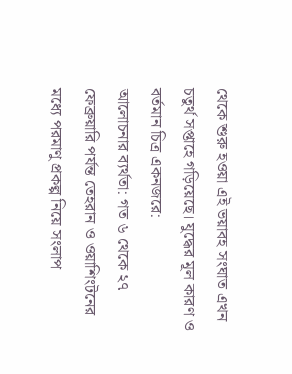থেকে শুরু হওয়া এই ভয়াবহ সংঘাত এখন চতুর্থ সপ্তাহে গড়িয়েছে। যুদ্ধের মূল কারণ ও বর্তমান চিত্র একনজরে:
আলোচনার ব্যর্থতা: গত ৬ থেকে ২৭ ফেব্রুয়ারি পর্যন্ত তেহরান ও ওয়াশিংটনের মধ্যে পরমাণু প্রকল্প নিয়ে সংলাপ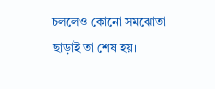চললেও কোনো সমঝোতা ছাড়াই তা শেষ হয়।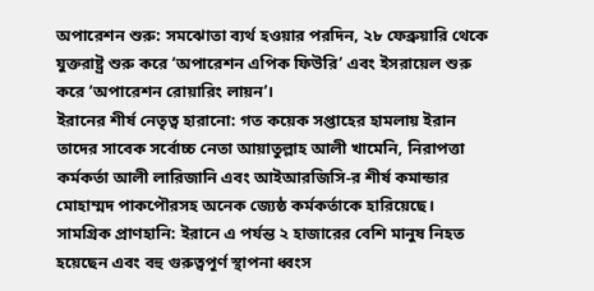অপারেশন শুরু: সমঝোতা ব্যর্থ হওয়ার পরদিন, ২৮ ফেব্রুয়ারি থেকে যুক্তরাষ্ট্র শুরু করে ‘অপারেশন এপিক ফিউরি’ এবং ইসরায়েল শুরু করে ‘অপারেশন রোয়ারিং লায়ন’।
ইরানের শীর্ষ নেতৃত্ব হারানো: গত কয়েক সপ্তাহের হামলায় ইরান তাদের সাবেক সর্বোচ্চ নেতা আয়াতুল্লাহ আলী খামেনি, নিরাপত্তা কর্মকর্তা আলী লারিজানি এবং আইআরজিসি-র শীর্ষ কমান্ডার মোহাম্মদ পাকপৌরসহ অনেক জ্যেষ্ঠ কর্মকর্তাকে হারিয়েছে।
সামগ্রিক প্রাণহানি: ইরানে এ পর্যন্ত ২ হাজারের বেশি মানুষ নিহত হয়েছেন এবং বহু গুরুত্বপূর্ণ স্থাপনা ধ্বংস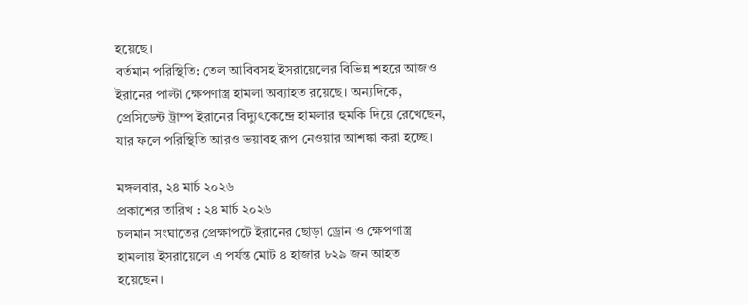হয়েছে।
বর্তমান পরিস্থিতি: তেল আবিবসহ ইসরায়েলের বিভিন্ন শহরে আজও ইরানের পাল্টা ক্ষেপণাস্ত্র হামলা অব্যাহত রয়েছে। অন্যদিকে, প্রেসিডেন্ট ট্রাম্প ইরানের বিদ্যুৎকেন্দ্রে হামলার হুমকি দিয়ে রেখেছেন, যার ফলে পরিস্থিতি আরও ভয়াবহ রূপ নেওয়ার আশঙ্কা করা হচ্ছে।

মঙ্গলবার, ২৪ মার্চ ২০২৬
প্রকাশের তারিখ : ২৪ মার্চ ২০২৬
চলমান সংঘাতের প্রেক্ষাপটে ইরানের ছোড়া ড্রোন ও ক্ষেপণাস্ত্র হামলায় ইসরায়েলে এ পর্যন্ত মোট ৪ হাজার ৮২৯ জন আহত হয়েছেন।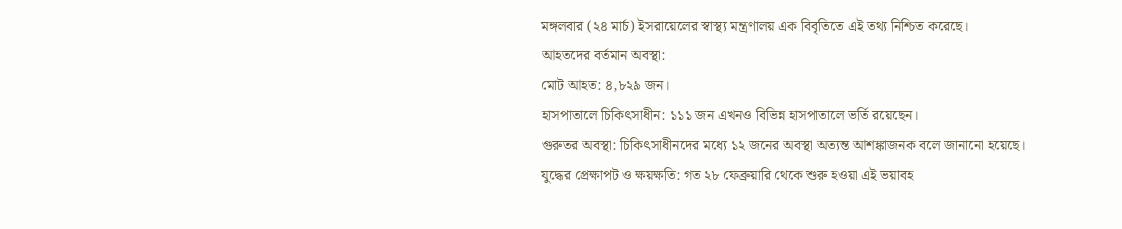মঙ্গলবার (২৪ মার্চ) ইসরায়েলের স্বাস্থ্য মন্ত্রণালয় এক বিবৃতিতে এই তথ্য নিশ্চিত করেছে।
আহতদের বর্তমান অবস্থা:
মোট আহত: ৪,৮২৯ জন।
হাসপাতালে চিকিৎসাধীন: ১১১ জন এখনও বিভিন্ন হাসপাতালে ভর্তি রয়েছেন।
গুরুতর অবস্থা: চিকিৎসাধীনদের মধ্যে ১২ জনের অবস্থা অত্যন্ত আশঙ্কাজনক বলে জানানো হয়েছে।
যুদ্ধের প্রেক্ষাপট ও ক্ষয়ক্ষতি: গত ২৮ ফেব্রুয়ারি থেকে শুরু হওয়া এই ভয়াবহ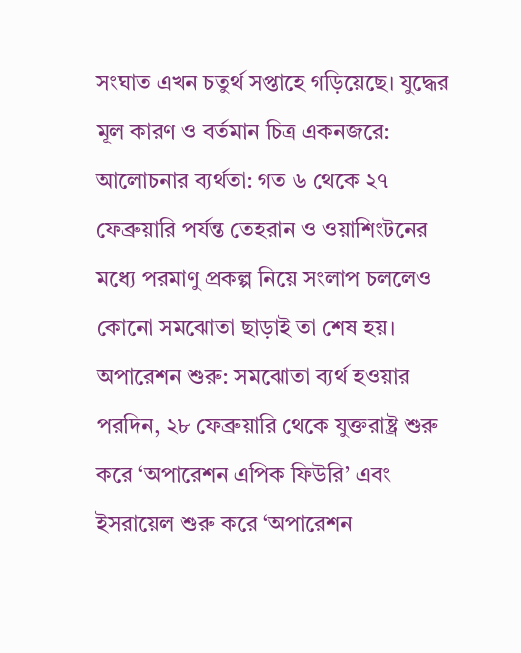সংঘাত এখন চতুর্থ সপ্তাহে গড়িয়েছে। যুদ্ধের মূল কারণ ও বর্তমান চিত্র একনজরে:
আলোচনার ব্যর্থতা: গত ৬ থেকে ২৭ ফেব্রুয়ারি পর্যন্ত তেহরান ও ওয়াশিংটনের মধ্যে পরমাণু প্রকল্প নিয়ে সংলাপ চললেও কোনো সমঝোতা ছাড়াই তা শেষ হয়।
অপারেশন শুরু: সমঝোতা ব্যর্থ হওয়ার পরদিন, ২৮ ফেব্রুয়ারি থেকে যুক্তরাষ্ট্র শুরু করে ‘অপারেশন এপিক ফিউরি’ এবং ইসরায়েল শুরু করে ‘অপারেশন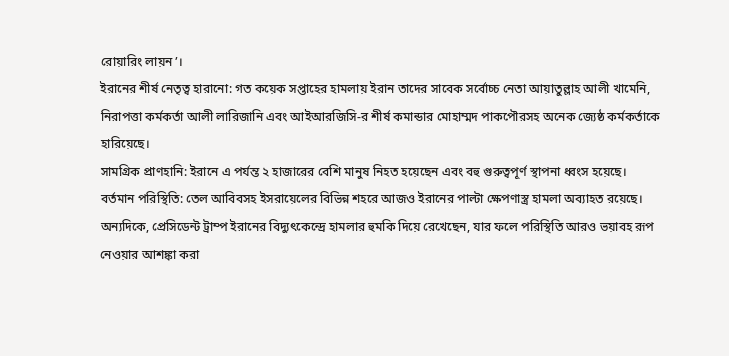রোয়ারিং লায়ন’।
ইরানের শীর্ষ নেতৃত্ব হারানো: গত কয়েক সপ্তাহের হামলায় ইরান তাদের সাবেক সর্বোচ্চ নেতা আয়াতুল্লাহ আলী খামেনি, নিরাপত্তা কর্মকর্তা আলী লারিজানি এবং আইআরজিসি-র শীর্ষ কমান্ডার মোহাম্মদ পাকপৌরসহ অনেক জ্যেষ্ঠ কর্মকর্তাকে হারিয়েছে।
সামগ্রিক প্রাণহানি: ইরানে এ পর্যন্ত ২ হাজারের বেশি মানুষ নিহত হয়েছেন এবং বহু গুরুত্বপূর্ণ স্থাপনা ধ্বংস হয়েছে।
বর্তমান পরিস্থিতি: তেল আবিবসহ ইসরায়েলের বিভিন্ন শহরে আজও ইরানের পাল্টা ক্ষেপণাস্ত্র হামলা অব্যাহত রয়েছে। অন্যদিকে, প্রেসিডেন্ট ট্রাম্প ইরানের বিদ্যুৎকেন্দ্রে হামলার হুমকি দিয়ে রেখেছেন, যার ফলে পরিস্থিতি আরও ভয়াবহ রূপ নেওয়ার আশঙ্কা করা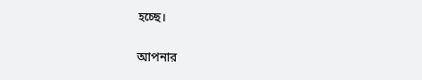হচ্ছে।

আপনার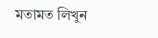মতামত লিখুন